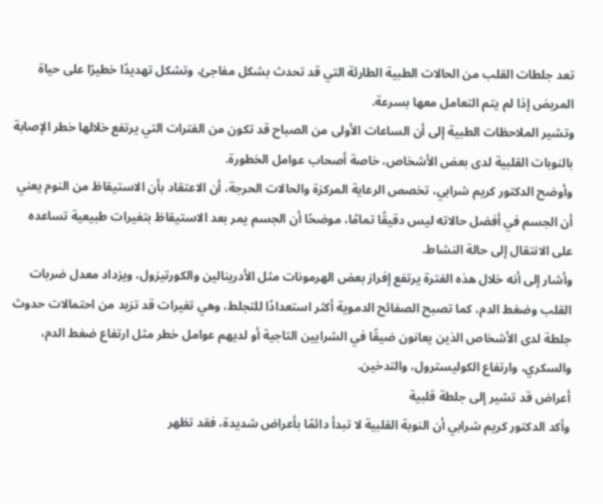تعد جلطات القلب من الحالات الطبية الطارئة التي قد تحدث بشكل مفاجئ، وتشكل تهديدًا خطيرًا على حياة المريض إذا لم يتم التعامل معها بسرعة.
وتشير الملاحظات الطبية إلى أن الساعات الأولى من الصباح قد تكون من الفترات التي يرتفع خلالها خطر الإصابة بالنوبات القلبية لدى بعض الأشخاص، خاصة أصحاب عوامل الخطورة.
وأوضح الدكتور كريم شرابي، تخصص الرعاية المركزة والحالات الحرجة، أن الاعتقاد بأن الاستيقاظ من النوم يعني أن الجسم في أفضل حالاته ليس دقيقًا تمامًا، موضحًا أن الجسم يمر بعد الاستيقاظ بتغيرات طبيعية تساعده على الانتقال إلى حالة النشاط.
وأشار إلى أنه خلال هذه الفترة يرتفع إفراز بعض الهرمونات مثل الأدرينالين والكورتيزول، ويزداد معدل ضربات القلب وضغط الدم، كما تصبح الصفائح الدموية أكثر استعدادًا للتجلط، وهي تغيرات قد تزيد من احتمالات حدوث جلطة لدى الأشخاص الذين يعانون ضيقًا في الشرايين التاجية أو لديهم عوامل خطر مثل ارتفاع ضغط الدم، والسكري، وارتفاع الكوليسترول، والتدخين.
أعراض قد تشير إلى جلطة قلبية
وأكد الدكتور كريم شرابي أن النوبة القلبية لا تبدأ دائمًا بأعراض شديدة، فقد تظهر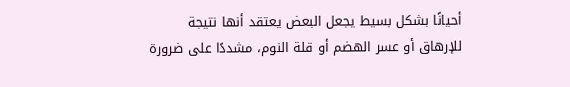أحيانًا بشكل بسيط يجعل البعض يعتقد أنها نتيجة للإرهاق أو عسر الهضم أو قلة النوم، مشددًا على ضرورة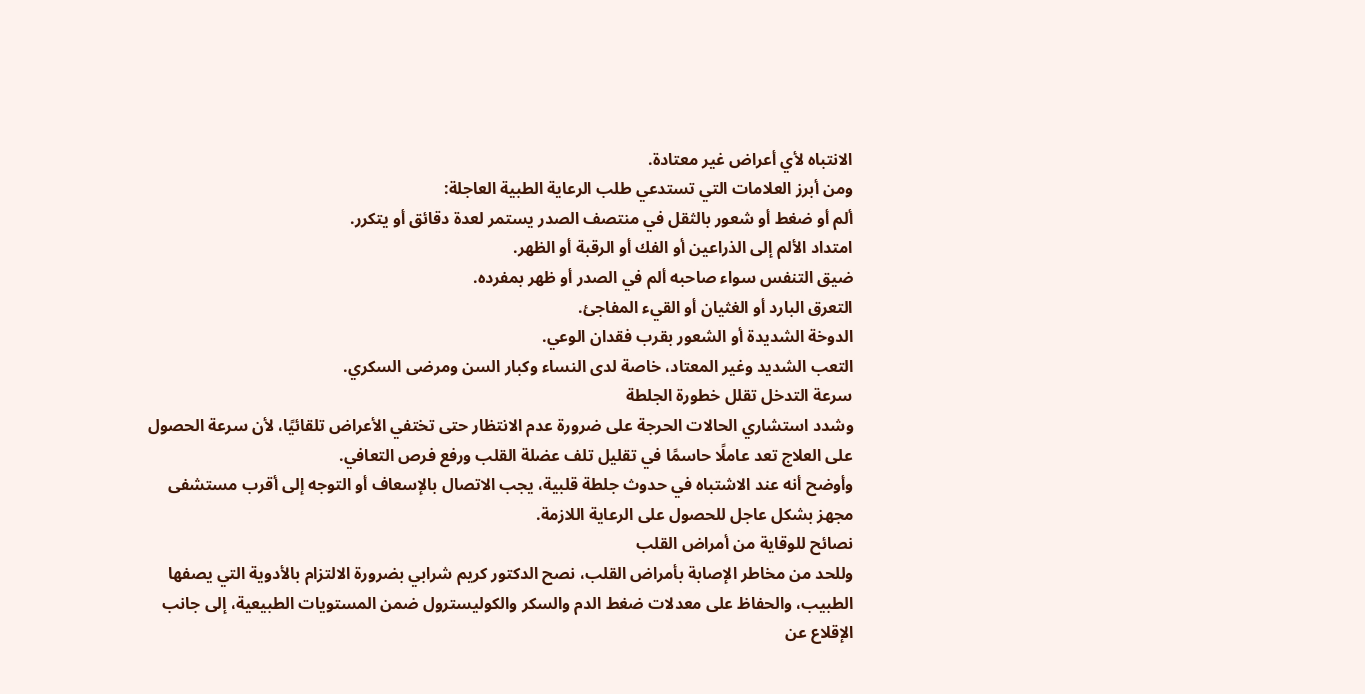الانتباه لأي أعراض غير معتادة.
ومن أبرز العلامات التي تستدعي طلب الرعاية الطبية العاجلة:
ألم أو ضغط أو شعور بالثقل في منتصف الصدر يستمر لعدة دقائق أو يتكرر.
امتداد الألم إلى الذراعين أو الفك أو الرقبة أو الظهر.
ضيق التنفس سواء صاحبه ألم في الصدر أو ظهر بمفرده.
التعرق البارد أو الغثيان أو القيء المفاجئ.
الدوخة الشديدة أو الشعور بقرب فقدان الوعي.
التعب الشديد وغير المعتاد، خاصة لدى النساء وكبار السن ومرضى السكري.
سرعة التدخل تقلل خطورة الجلطة
وشدد استشاري الحالات الحرجة على ضرورة عدم الانتظار حتى تختفي الأعراض تلقائيًا، لأن سرعة الحصول على العلاج تعد عاملًا حاسمًا في تقليل تلف عضلة القلب ورفع فرص التعافي.
وأوضح أنه عند الاشتباه في حدوث جلطة قلبية، يجب الاتصال بالإسعاف أو التوجه إلى أقرب مستشفى مجهز بشكل عاجل للحصول على الرعاية اللازمة.
نصائح للوقاية من أمراض القلب
وللحد من مخاطر الإصابة بأمراض القلب، نصح الدكتور كريم شرابي بضرورة الالتزام بالأدوية التي يصفها الطبيب، والحفاظ على معدلات ضغط الدم والسكر والكوليسترول ضمن المستويات الطبيعية، إلى جانب الإقلاع عن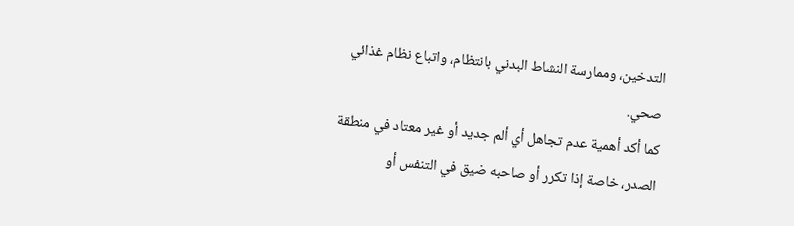التدخين، وممارسة النشاط البدني بانتظام، واتباع نظام غذائي صحي.
كما أكد أهمية عدم تجاهل أي ألم جديد أو غير معتاد في منطقة الصدر، خاصة إذا تكرر أو صاحبه ضيق في التنفس أو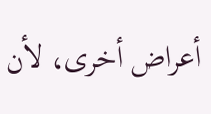أعراض أخرى، لأن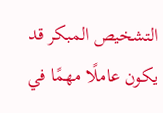التشخيص المبكر قد يكون عاملًا مهمًا في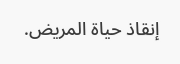إنقاذ حياة المريض.